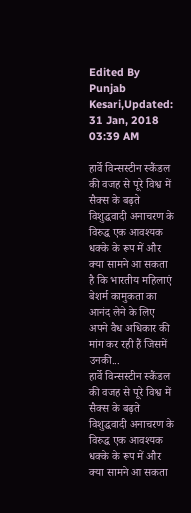Edited By Punjab Kesari,Updated: 31 Jan, 2018 03:39 AM

हार्वे विन्सस्टीन स्कैंडल की वजह से पूरे विश्व में सैक्स के बढ़ते विशुद्धवादी अनाचरण के विरुद्ध एक आवश्यक धक्के के रूप में और क्या सामने आ सकता है कि भारतीय महिलाएं बेशर्म कामुकता का आनंद लेने के लिए अपने वैध अधिकार की मांग कर रही हैं जिसमें उनकी...
हार्वे विन्सस्टीन स्कैंडल की वजह से पूरे विश्व में सैक्स के बढ़ते विशुद्धवादी अनाचरण के विरुद्ध एक आवश्यक धक्के के रूप में और क्या सामने आ सकता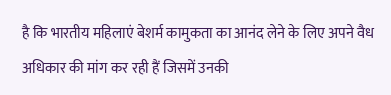है कि भारतीय महिलाएं बेशर्म कामुकता का आनंद लेने के लिए अपने वैध अधिकार की मांग कर रही हैं जिसमें उनकी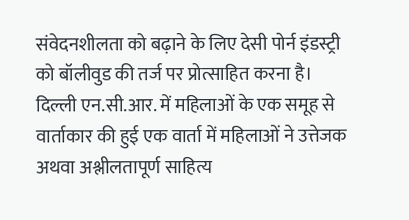संवेदनशीलता को बढ़ाने के लिए देसी पोर्न इंडस्ट्री को बॉलीवुड की तर्ज पर प्रोत्साहित करना है।
दिल्ली एन.सी.आर. में महिलाओं के एक समूह से वार्ताकार की हुई एक वार्ता में महिलाओं ने उत्तेजक अथवा अश्लीलतापूर्ण साहित्य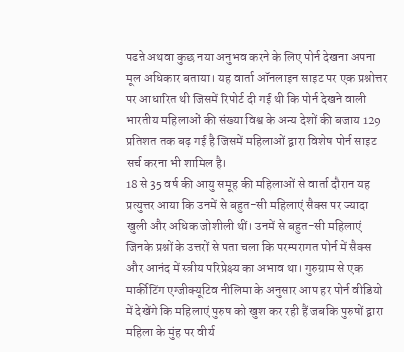पढऩे अथवा कुछ नया अनुभव करने के लिए पोर्न देखना अपना मूल अधिकार बताया। यह वार्ता ऑनलाइन साइट पर एक प्रश्नोत्तर पर आधारित थी जिसमें रिपोर्ट दी गई थी कि पोर्न देखने वाली भारतीय महिलाओं की संख्या विश्व के अन्य देशों की बजाय 129 प्रतिशत तक बढ़ गई है जिसमें महिलाओं द्वारा विशेष पोर्न साइट सर्च करना भी शामिल है।
18 से 35 वर्ष की आयु समूह की महिलाओं से वार्ता दौरान यह प्रत्युत्तर आया कि उनमें से बहुत-सी महिलाएं सैक्स पर ज्यादा खुली और अधिक जोशीली थीं। उनमें से बहुत-सी महिलाएं जिनके प्रश्नों के उत्तरों से पता चला कि परम्परागत पोर्न में सैक्स और आनंद में स्त्रीय परिप्रेक्ष्य का अभाव था। गुरुग्राम से एक मार्कीटिंग एग्जीक्यूटिव नीलिमा के अनुसार आप हर पोर्न वीडियो में देखेंगे कि महिलाएं पुरुष को खुश कर रही हैं जबकि पुरुषों द्वारा महिला के मुंह पर वीर्य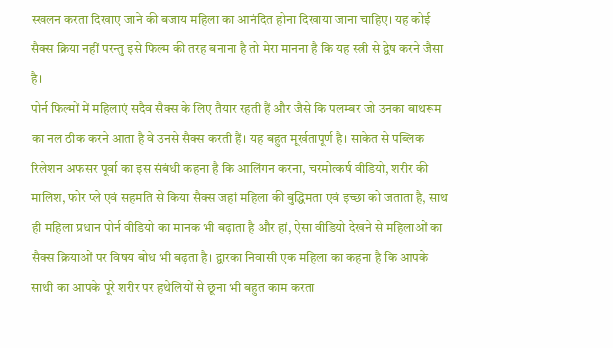स्खलन करता दिखाए जाने की बजाय महिला का आनंदित होना दिखाया जाना चाहिए। यह कोई सैक्स क्रिया नहीं परन्तु इसे फिल्म की तरह बनाना है तो मेरा मानना है कि यह स्त्री से द्वेष करने जैसा है।
पोर्न फिल्मों में महिलाएं सदैव सैक्स के लिए तैयार रहती हैं और जैसे कि पलम्बर जो उनका बाथरूम का नल ठीक करने आता है वे उनसे सैक्स करती हैं। यह बहुत मूर्खतापूर्ण है। साकेत से पब्लिक रिलेशन अफसर पूर्वा का इस संबंधी कहना है कि आलिंगन करना, चरमोत्कर्ष वीडियो, शरीर की मालिश, फोर प्ले एवं सहमति से किया सैक्स जहां महिला की बुद्धिमता एवं इच्छा को जताता है, साथ ही महिला प्रधान पोर्न वीडियो का मानक भी बढ़ाता है और हां, ऐसा वीडियो देखने से महिलाओं का सैक्स क्रियाओं पर विषय बोध भी बढ़ता है। द्वारका निवासी एक महिला का कहना है कि आपके साथी का आपके पूरे शरीर पर हथेलियों से छूना भी बहुत काम करता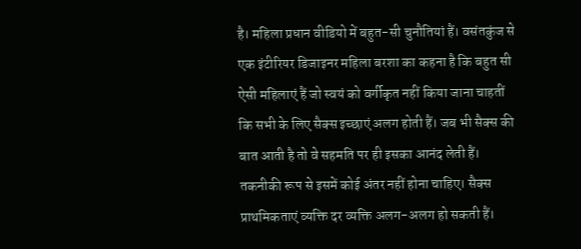है। महिला प्रधान वीडियो में बहुत-सी चुनौतियां हैं। वसंतकुंज से एक इंटीरियर डिजाइनर महिला बरशा का कहना है कि बहुत सी ऐसी महिलाएं हैं जो स्वयं को वर्गीकृत नहीं किया जाना चाहतीं कि सभी के लिए सैक्स इच्छाएं अलग होती हैं। जब भी सैक्स की बात आती है तो वे सहमति पर ही इसका आनंद लेती हैं।
तकनीकी रूप से इसमें कोई अंतर नहीं होना चाहिए। सैक्स प्राथमिकताएं व्यक्ति दर व्यक्ति अलग-अलग हो सकती हैं।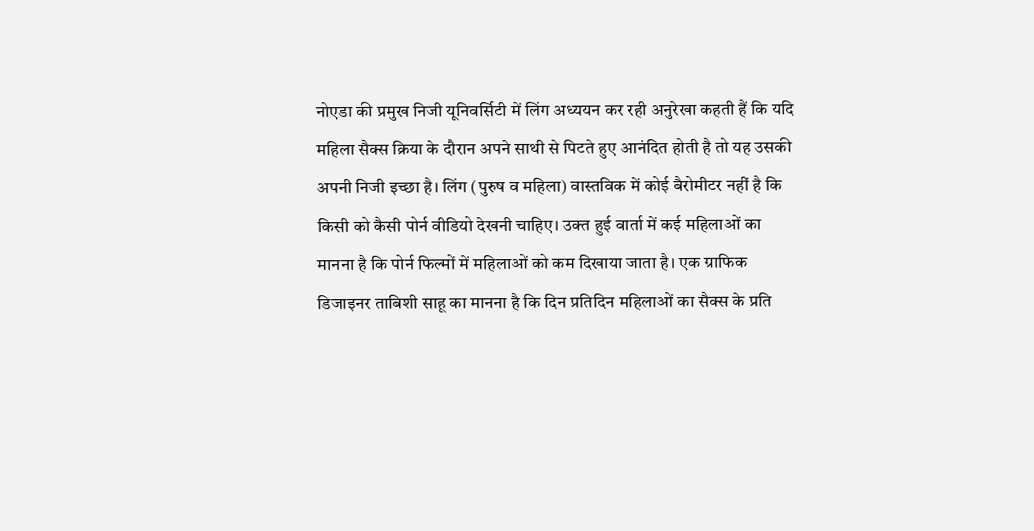नोएडा की प्रमुख निजी यूनिवर्सिटी में लिंग अध्ययन कर रही अनुरेखा कहती हैं कि यदि महिला सैक्स क्रिया के दौरान अपने साथी से पिटते हुए आनंदित होती है तो यह उसकी अपनी निजी इच्छा है। लिंग (पुरुष व महिला) वास्तविक में कोई बैरोमीटर नहीं है कि किसी को कैसी पोर्न वीडियो देखनी चाहिए। उक्त हुई वार्ता में कई महिलाओं का मानना है कि पोर्न फिल्मों में महिलाओं को कम दिखाया जाता है। एक ग्राफिक डिजाइनर ताबिशी साहू का मानना है कि दिन प्रतिदिन महिलाओं का सैक्स के प्रति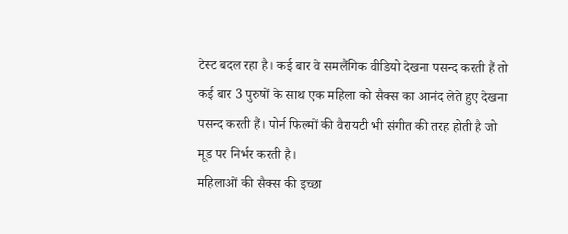टेस्ट बदल रहा है। कई बार वे समलैंगिक वीडियो देखना पसन्द करती हैं तो कई बार 3 पुरुषों के साथ एक महिला को सैक्स का आनंद लेते हुए देखना पसन्द करती हैं। पोर्न फिल्मों की वैरायटी भी संगीत की तरह होती है जो मूड पर निर्भर करती है।
महिलाओं की सैक्स की इच्छा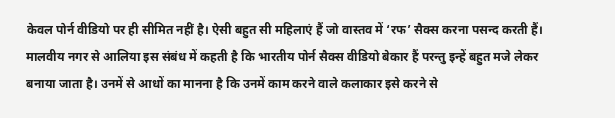केवल पोर्न वीडियो पर ही सीमित नहीं है। ऐसी बहुत सी महिलाएं हैं जो वास्तव में ‘रफ’ सैक्स करना पसन्द करती हैं। मालवीय नगर से आलिया इस संबंध में कहती है कि भारतीय पोर्न सैक्स वीडियो बेकार हैं परन्तु इन्हें बहुत मजे लेकर बनाया जाता है। उनमें से आधों का मानना है कि उनमें काम करने वाले कलाकार इसे करने से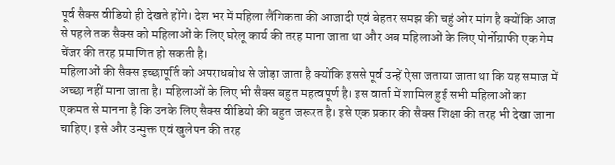पूर्व सैक्स वीडियो ही देखते होंगे। देश भर में महिला लैंगिकता की आजादी एवं बेहतर समझ की चहुं ओर मांग है क्योंकि आज से पहले तक सैक्स को महिलाओं के लिए घरेलू कार्य की तरह माना जाता था और अब महिलाओं के लिए पोर्नोग्राफी एक गेम चेंजर की तरह प्रमाणित हो सकती है।
महिलाओं की सैक्स इच्छापूर्ति को अपराधबोध से जोड़ा जाता है क्योंकि इससे पूर्व उन्हें ऐसा जताया जाता था कि यह समाज में अच्छा नहीं माना जाता है। महिलाओं के लिए भी सैक्स बहुत महत्वपूर्ण है। इस वार्ता में शामिल हुई सभी महिलाओं का एकमत से मानना है कि उनके लिए सैक्स वीडियो की बहुत जरूरत है। इसे एक प्रकार की सैक्स शिक्षा की तरह भी देखा जाना चाहिए। इसे और उन्मुक्त एवं खुलेपन की तरह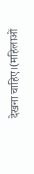देखना चाहिए।(महिलाओं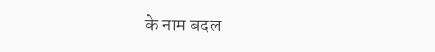के नाम बदल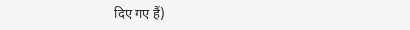दिए गए हैं)